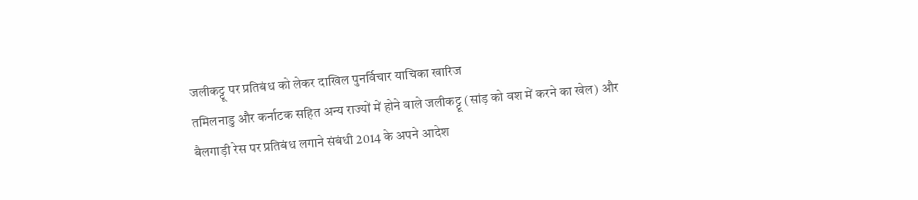जलीकट्टू पर प्रतिबंध को लेकर दाखिल पुनर्विचार याचिका खारिज
तमिलनाडु और कर्नाटक सहित अन्य राज्यों में होने वाले जलीकट्टू (सांड़ को वश में करने का खेल) और बैलगाड़ी रेस पर प्रतिबंध लगाने संबंधी 2014 के अपने आदेश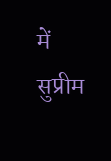में सुप्रीम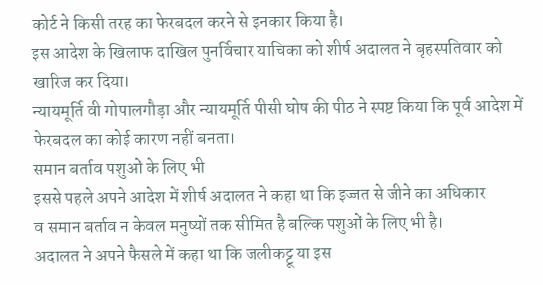कोर्ट ने किसी तरह का फेरबदल करने से इनकार किया है।
इस आदेश के खिलाफ दाखिल पुनर्विचार याचिका को शीर्ष अदालत ने बृहस्पतिवार को खारिज कर दिया।
न्यायमूर्ति वी गोपालगौड़ा और न्यायमूर्ति पीसी घोष की पीठ ने स्पष्ट किया कि पूर्व आदेश में फेरबदल का कोई कारण नहीं बनता।
समान बर्ताव पशुओं के लिए भी
इससे पहले अपने आदेश में शीर्ष अदालत ने कहा था कि इज्जत से जीने का अधिकार
व समान बर्ताव न केवल मनुष्यों तक सीमित है बल्कि पशुओं के लिए भी है।
अदालत ने अपने फैसले में कहा था कि जलीकट्टू या इस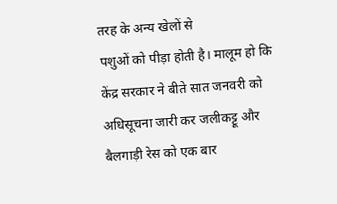तरह के अन्य खेलों से
पशुओं को पीड़ा होती है। मालूम हो कि केंद्र सरकार ने बीते सात जनवरी को
अधिसूचना जारी कर जलीकट्टू और बैलगाड़ी रेस को एक बार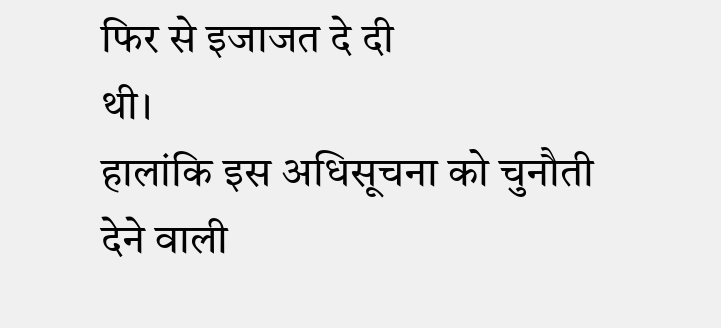फिर से इजाजत दे दी
थी।
हालांकि इस अधिसूचना को चुनौती देने वाली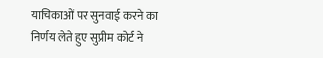याचिकाओं पर सुनवाई करने का
निर्णय लेते हुए सुप्रीम कोर्ट ने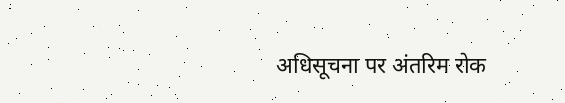अधिसूचना पर अंतरिम रोक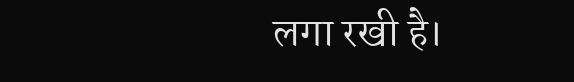लगा रखी है।